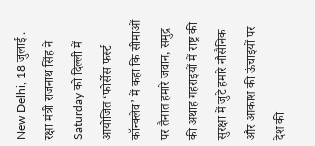New Delhi, 18 जुलाई . रक्षा मंत्री राजनाथ सिंह ने Saturday को दिल्ली में आयोजित ‘फोर्सेस फर्स्ट कॉन्क्लेव’ में कहा कि सीमाओं पर तैनात हमारे जवान, समुद्र की अथाह गहराइयों में राष्ट्र की सुरक्षा में जुटे हमारे नौसैनिक और आकाश की ऊंचाइयों पर देश की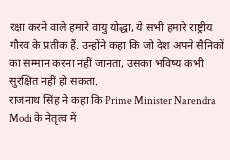रक्षा करने वाले हमारे वायु योद्धा, ये सभी हमारे राष्ट्रीय गौरव के प्रतीक हैं. उन्होंने कहा कि जो देश अपने सैनिकों का सम्मान करना नहीं जानता, उसका भविष्य कभी सुरक्षित नहीं हो सकता.
राजनाथ सिंह ने कहा कि Prime Minister Narendra Modi के नेतृत्व में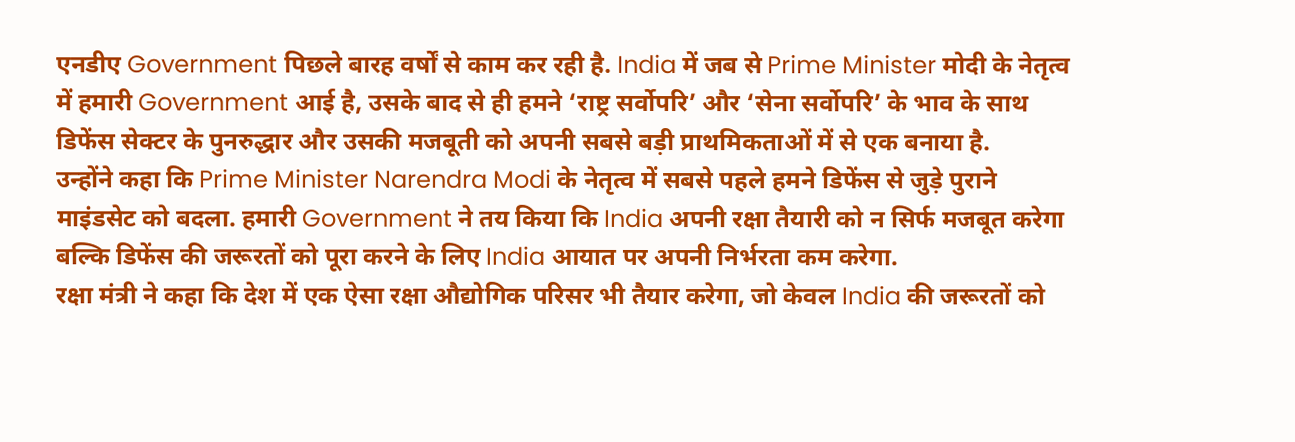एनडीए Government पिछले बारह वर्षों से काम कर रही है. India में जब से Prime Minister मोदी के नेतृत्व में हमारी Government आई है, उसके बाद से ही हमने ‘राष्ट्र सर्वोपरि’ और ‘सेना सर्वोपरि’ के भाव के साथ डिफेंस सेक्टर के पुनरुद्धार और उसकी मजबूती को अपनी सबसे बड़ी प्राथमिकताओं में से एक बनाया है.
उन्होंने कहा कि Prime Minister Narendra Modi के नेतृत्व में सबसे पहले हमने डिफेंस से जुड़े पुराने माइंडसेट को बदला. हमारी Government ने तय किया कि India अपनी रक्षा तैयारी को न सिर्फ मजबूत करेगा बल्कि डिफेंस की जरूरतों को पूरा करने के लिए India आयात पर अपनी निर्भरता कम करेगा.
रक्षा मंत्री ने कहा कि देश में एक ऐसा रक्षा औद्योगिक परिसर भी तैयार करेगा, जो केवल India की जरूरतों को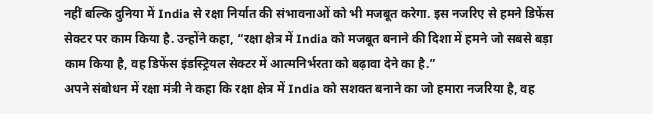नहीं बल्कि दुनिया में India से रक्षा निर्यात की संभावनाओं को भी मजबूत करेगा. इस नजरिए से हमने डिफेंस सेक्टर पर काम किया है. उन्होंने कहा, “रक्षा क्षेत्र में India को मजबूत बनाने की दिशा में हमने जो सबसे बड़ा काम किया है, वह डिफेंस इंडस्ट्रियल सेक्टर में आत्मनिर्भरता को बढ़ावा देने का है.”
अपने संबोधन में रक्षा मंत्री ने कहा कि रक्षा क्षेत्र में India को सशक्त बनाने का जो हमारा नजरिया है, वह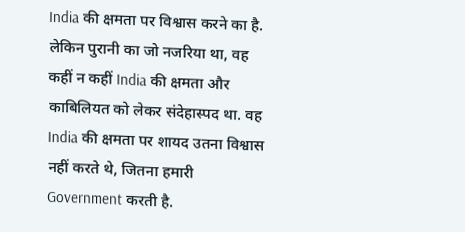India की क्षमता पर विश्वास करने का है. लेकिन पुरानी का जो नजरिया था, वह कहीं न कहीं India की क्षमता और काबिलियत को लेकर संदेहास्पद था. वह India की क्षमता पर शायद उतना विश्वास नहीं करते थे, जितना हमारी Government करती है.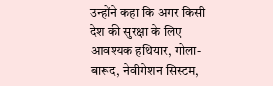उन्होंने कहा कि अगर किसी देश की सुरक्षा के लिए आवश्यक हथियार, गोला-बारूद, नेवीगेशन सिस्टम,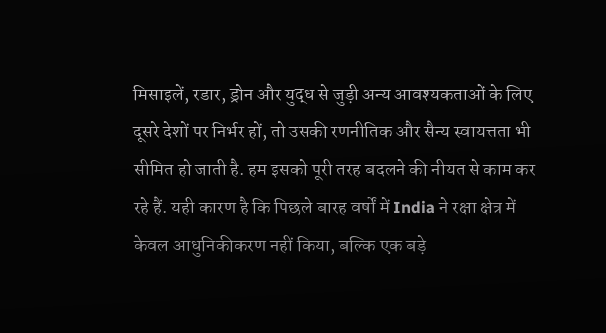मिसाइलें, रडार, ड्रोन और युद्ध से जुड़ी अन्य आवश्यकताओं के लिए दूसरे देशों पर निर्भर हों, तो उसकी रणनीतिक और सैन्य स्वायत्तता भी सीमित हो जाती है. हम इसको पूरी तरह बदलने की नीयत से काम कर रहे हैं. यही कारण है कि पिछले बारह वर्षों में India ने रक्षा क्षेत्र में केवल आधुनिकीकरण नहीं किया, बल्कि एक बड़े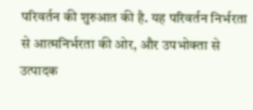परिवर्तन की शुरुआत की है. यह परिवर्तन निर्भरता से आत्मनिर्भरता की ओर, और उपभोक्ता से उत्पादक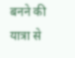बनने की यात्रा से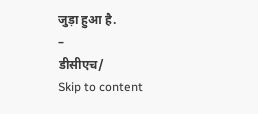जुड़ा हुआ है.
–
डीसीएच/
Skip to content